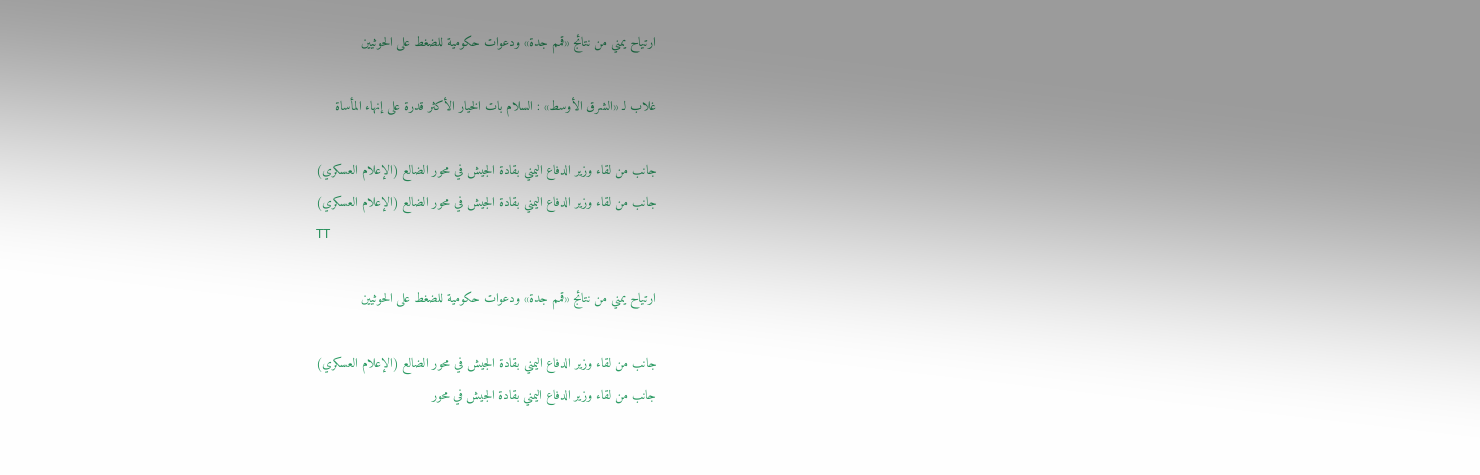ارتياح يمني من نتائج «قمم جدة» ودعوات حكومية للضغط على الحوثيين

غلاب لـ «الشرق الأوسط» : السلام بات الخيار الأكثر قدرة على إنهاء المأساة

جانب من لقاء وزير الدفاع اليمني بقادة الجيش في محور الضالع (الإعلام العسكري)
جانب من لقاء وزير الدفاع اليمني بقادة الجيش في محور الضالع (الإعلام العسكري)
TT

ارتياح يمني من نتائج «قمم جدة» ودعوات حكومية للضغط على الحوثيين

جانب من لقاء وزير الدفاع اليمني بقادة الجيش في محور الضالع (الإعلام العسكري)
جانب من لقاء وزير الدفاع اليمني بقادة الجيش في محور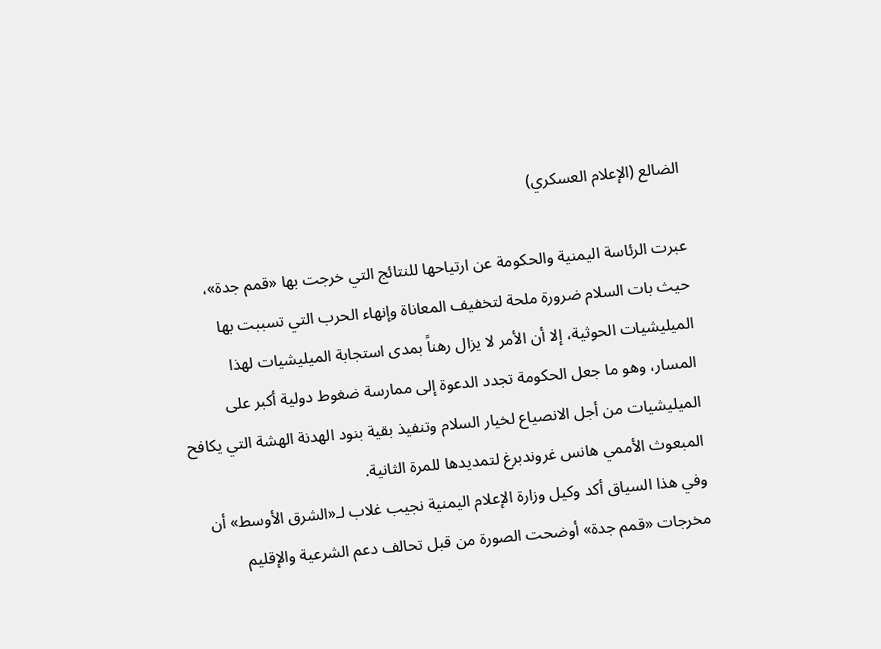الضالع (الإعلام العسكري)

عبرت الرئاسة اليمنية والحكومة عن ارتياحها للنتائج التي خرجت بها «قمم جدة»، حيث بات السلام ضرورة ملحة لتخفيف المعاناة وإنهاء الحرب التي تسببت بها الميليشيات الحوثية، إلا أن الأمر لا يزال رهناً بمدى استجابة الميليشيات لهذا المسار، وهو ما جعل الحكومة تجدد الدعوة إلى ممارسة ضغوط دولية أكبر على الميليشيات من أجل الانصياع لخيار السلام وتنفيذ بقية بنود الهدنة الهشة التي يكافح المبعوث الأممي هانس غروندبرغ لتمديدها للمرة الثانية.
وفي هذا السياق أكد وكيل وزارة الإعلام اليمنية نجيب غلاب لـ«الشرق الأوسط» أن مخرجات «قمم جدة» أوضحت الصورة من قبل تحالف دعم الشرعية والإقليم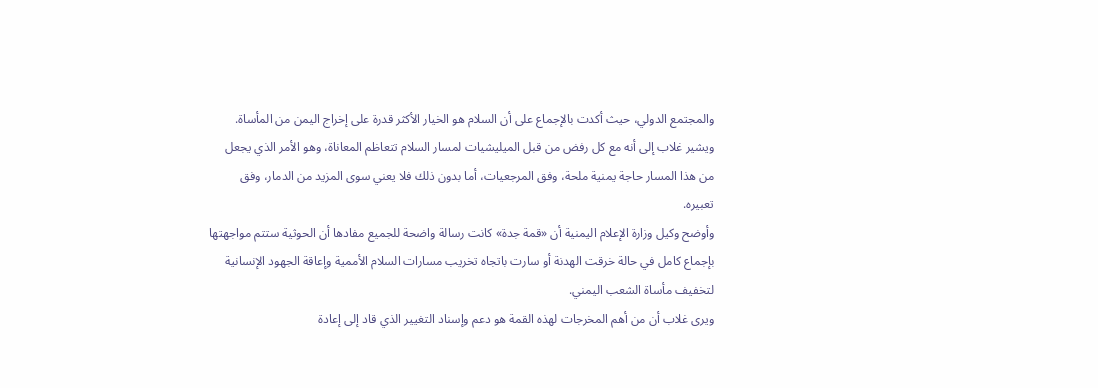والمجتمع الدولي، حيث أكدت بالإجماع على أن السلام هو الخيار الأكثر قدرة على إخراج اليمن من المأساة.
ويشير غلاب إلى أنه مع كل رفض من قبل الميليشيات لمسار السلام تتعاظم المعاناة، وهو الأمر الذي يجعل من هذا المسار حاجة يمنية ملحة، وفق المرجعيات، أما بدون ذلك فلا يعني سوى المزيد من الدمار، وفق تعبيره.
وأوضح وكيل وزارة الإعلام اليمنية أن «قمة جدة» كانت رسالة واضحة للجميع مفادها أن الحوثية ستتم مواجهتها بإجماع كامل في حالة خرقت الهدنة أو سارت باتجاه تخريب مسارات السلام الأممية وإعاقة الجهود الإنسانية لتخفيف مأساة الشعب اليمني.
ويرى غلاب أن من أهم المخرجات لهذه القمة هو دعم وإسناد التغيير الذي قاد إلى إعادة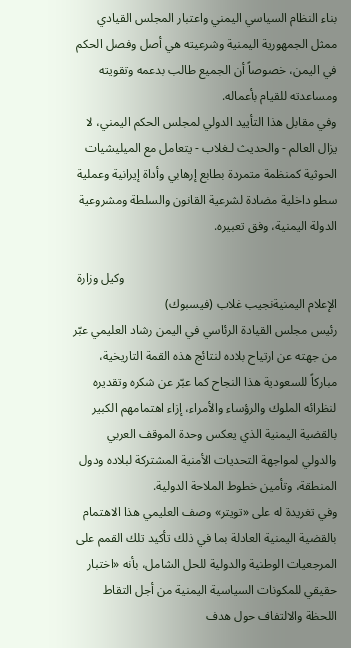بناء النظام السياسي اليمني واعتبار المجلس القيادي ممثل الجمهورية اليمنية وشرعيته هي أصل وفصل الحكم في اليمن، خصوصاً أن الجميع طالب بدعمه وتقويته ومساعدته للقيام بأعماله.
وفي مقابل هذا التأييد الدولي لمجلس الحكم اليمني، لا يزال العالم - والحديث لـغلاب - يتعامل مع الميليشيات الحوثية كمنظمة متمردة بطابع إرهابي وأداة إيرانية وعملية سطو داخلية مضادة لشرعية القانون والسلطة ومشروعية الدولة اليمنية، وفق تعبيره.

                                                                    وكيل وزارة الإعلام اليمنيةنجيب غلاب (فيسبوك)
رئيس مجلس القيادة الرئاسي في اليمن رشاد العليمي عبّر من جهته عن ارتياح بلاده لنتائج هذه القمة التاريخية، مباركاً للسعودية هذا النجاح كما عبّر عن شكره وتقديره لنظرائه الملوك والرؤساء والأمراء، إزاء اهتمامهم الكبير بالقضية اليمنية الذي يعكس وحدة الموقف العربي والدولي لمواجهة التحديات الأمنية المشتركة لبلاده ودول المنطقة، وتأمين خطوط الملاحة الدولية.
وفي تغريدة له على «تويتر» وصف العليمي هذا الاهتمام بالقضية اليمنية العادلة بما في ذلك تأكيد تلك القمم على المرجعيات الوطنية والدولية للحل الشامل، بأنه «اختبار حقيقي للمكونات السياسية اليمنية من أجل التقاط اللحظة والالتفاف حول هدف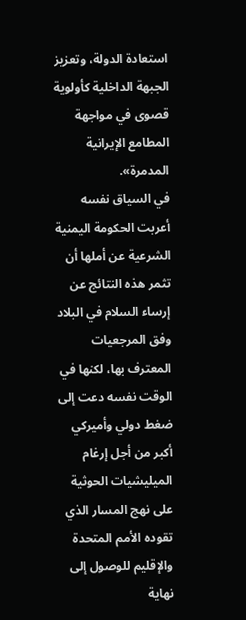استعادة الدولة، وتعزيز الجبهة الداخلية كأولوية قصوى في مواجهة المطامع الإيرانية المدمرة».
في السياق نفسه أعربت الحكومة اليمنية الشرعية عن أملها أن تثمر هذه النتائج عن إرساء السلام في البلاد وفق المرجعيات المعترف بها، لكنها في الوقت نفسه دعت إلى ضغط دولي وأميركي أكبر من أجل إرغام الميليشيات الحوثية على نهج المسار الذي تقوده الأمم المتحدة والإقليم للوصول إلى نهاية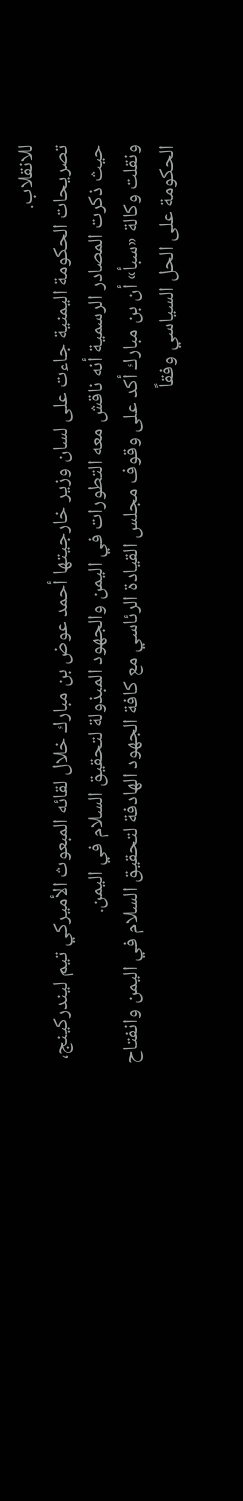للانقلاب.
تصريحات الحكومة اليمنية جاءت على لسان وزير خارجيتها أحمد عوض بن مبارك خلال لقائه المبعوث الأميركي تيم ليندركينج، حيث ذكرت المصادر الرسمية أنه ناقش معه التطورات في اليمن والجهود المبذولة لتحقيق السلام في اليمن.
ونقلت وكالة «سبأ» أن بن مبارك أكد على وقوف مجلس القيادة الرئاسي مع كافة الجهود الهادفة لتحقيق السلام في اليمن وانفتاح الحكومة على الحل السياسي وفقاً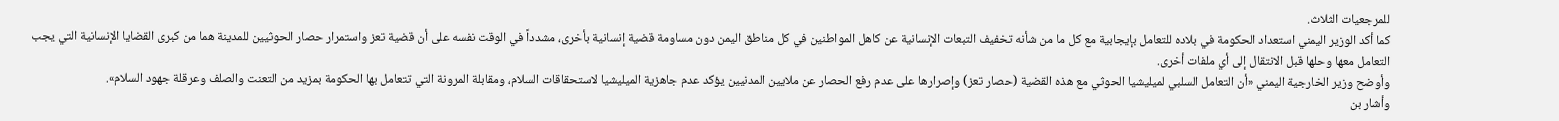للمرجعيات الثلاث.
كما أكد الوزير اليمني استعداد الحكومة في بلاده للتعامل بإيجابية مع كل ما من شأنه تخفيف التبعات الإنسانية عن كاهل المواطنين في كل مناطق اليمن دون مساومة قضية إنسانية بأخرى، مشدداً في الوقت نفسه على أن قضية تعز واستمرار حصار الحوثيين للمدينة هما من كبرى القضايا الإنسانية التي يجب التعامل معها وحلها قبل الانتقال إلى أي ملفات أخرى.
وأوضح وزير الخارجية اليمني «أن التعامل السلبي لميليشيا الحوثي مع هذه القضية (حصار تعز) وإصرارها على عدم رفع الحصار عن ملايين المدنيين يؤكد عدم جاهزية الميليشيا لاستحقاقات السلام، ومقابلة المرونة التي تتعامل بها الحكومة بمزيد من التعنت والصلف وعرقلة جهود السلام».
وأشار بن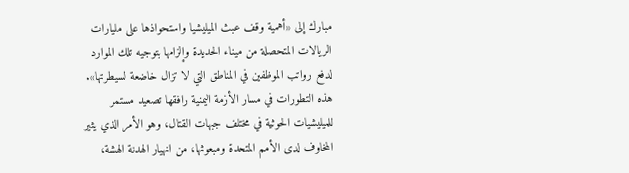مبارك إلى «أهمية وقف عبث الميليشيا واستحواذها على مليارات الريالات المتحصلة من ميناء الحديدة وإلزامها بتوجيه تلك الموارد لدفع رواتب الموظفين في المناطق التي لا تزال خاضعة لسيطرتها».
هذه التطورات في مسار الأزمة اليمنية رافقها تصعيد مستمر للميليشيات الحوثية في مختلف جبهات القتال، وهو الأمر الذي يثير المخاوف لدى الأمم المتحدة ومبعوثها، من انهيار الهدنة الهشة،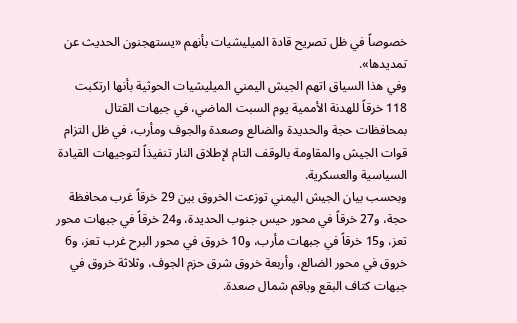خصوصاً في ظل تصريح قادة الميليشيات بأنهم «يستهجنون الحديث عن تمديدها».
وفي هذا السياق اتهم الجيش اليمني الميليشيات الحوثية بأنها ارتكبت 118 خرقاً للهدنة الأممية يوم السبت الماضي، في جبهات القتال بمحافظات حجة والحديدة والضالع وصعدة والجوف ومأرب، في ظل التزام قوات الجيش والمقاومة بالوقف التام لإطلاق النار تنفيذاً لتوجيهات القيادة السياسية والعسكرية.
وبحسب بيان الجيش اليمني توزعت الخروق بين 29 خرقاً غرب محافظة حجة، و27 خرقاً في محور حيس جنوب الحديدة، و24 خرقاً في جبهات محور تعز، و15 خرقاً في جبهات مأرب، و10 خروق في محور البرح غرب تعز، و6 خروق في محور الضالع، وأربعة خروق شرق حزم الجوف، وثلاثة خروق في جبهات كتاف البقع وباقم شمال صعدة.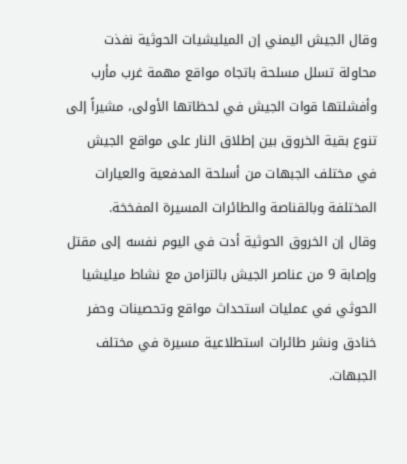وقال الجيش اليمني إن الميليشيات الحوثية نفذت محاولة تسلل مسلحة باتجاه مواقع مهمة غرب مأرب وأفشلتها قوات الجيش في لحظاتها الأولى، مشيراً إلى تنوع بقية الخروق بين إطلاق النار على مواقع الجيش في مختلف الجبهات من أسلحة المدفعية والعيارات المختلفة وبالقناصة والطائرات المسيرة المفخخة.
وقال إن الخروق الحوثية أدت في اليوم نفسه إلى مقتل وإصابة 9 من عناصر الجيش بالتزامن مع نشاط ميليشيا الحوثي في عمليات استحداث مواقع وتحصينات وحفر خنادق ونشر طائرات استطلاعية مسيرة في مختلف الجبهات.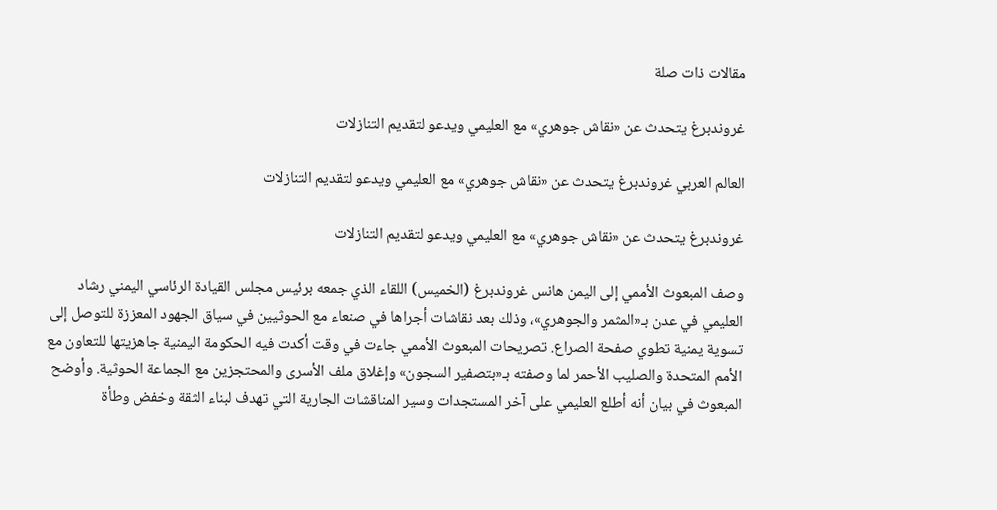مقالات ذات صلة

غروندبرغ يتحدث عن «نقاش جوهري» مع العليمي ويدعو لتقديم التنازلات

العالم العربي غروندبرغ يتحدث عن «نقاش جوهري» مع العليمي ويدعو لتقديم التنازلات

غروندبرغ يتحدث عن «نقاش جوهري» مع العليمي ويدعو لتقديم التنازلات

وصف المبعوث الأممي إلى اليمن هانس غروندبرغ (الخميس) اللقاء الذي جمعه برئيس مجلس القيادة الرئاسي اليمني رشاد العليمي في عدن بـ«المثمر والجوهري»، وذلك بعد نقاشات أجراها في صنعاء مع الحوثيين في سياق الجهود المعززة للتوصل إلى تسوية يمنية تطوي صفحة الصراع. تصريحات المبعوث الأممي جاءت في وقت أكدت فيه الحكومة اليمنية جاهزيتها للتعاون مع الأمم المتحدة والصليب الأحمر لما وصفته بـ«بتصفير السجون» وإغلاق ملف الأسرى والمحتجزين مع الجماعة الحوثية. وأوضح المبعوث في بيان أنه أطلع العليمي على آخر المستجدات وسير المناقشات الجارية التي تهدف لبناء الثقة وخفض وطأة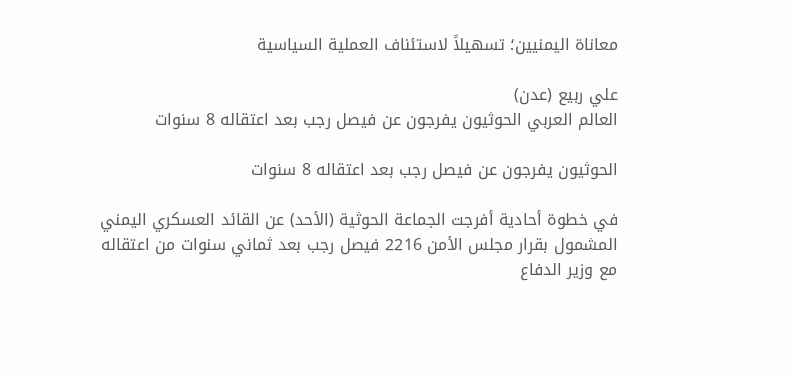معاناة اليمنيين؛ تسهيلاً لاستئناف العملية السياسية

علي ربيع (عدن)
العالم العربي الحوثيون يفرجون عن فيصل رجب بعد اعتقاله 8 سنوات

الحوثيون يفرجون عن فيصل رجب بعد اعتقاله 8 سنوات

في خطوة أحادية أفرجت الجماعة الحوثية (الأحد) عن القائد العسكري اليمني المشمول بقرار مجلس الأمن 2216 فيصل رجب بعد ثماني سنوات من اعتقاله مع وزير الدفاع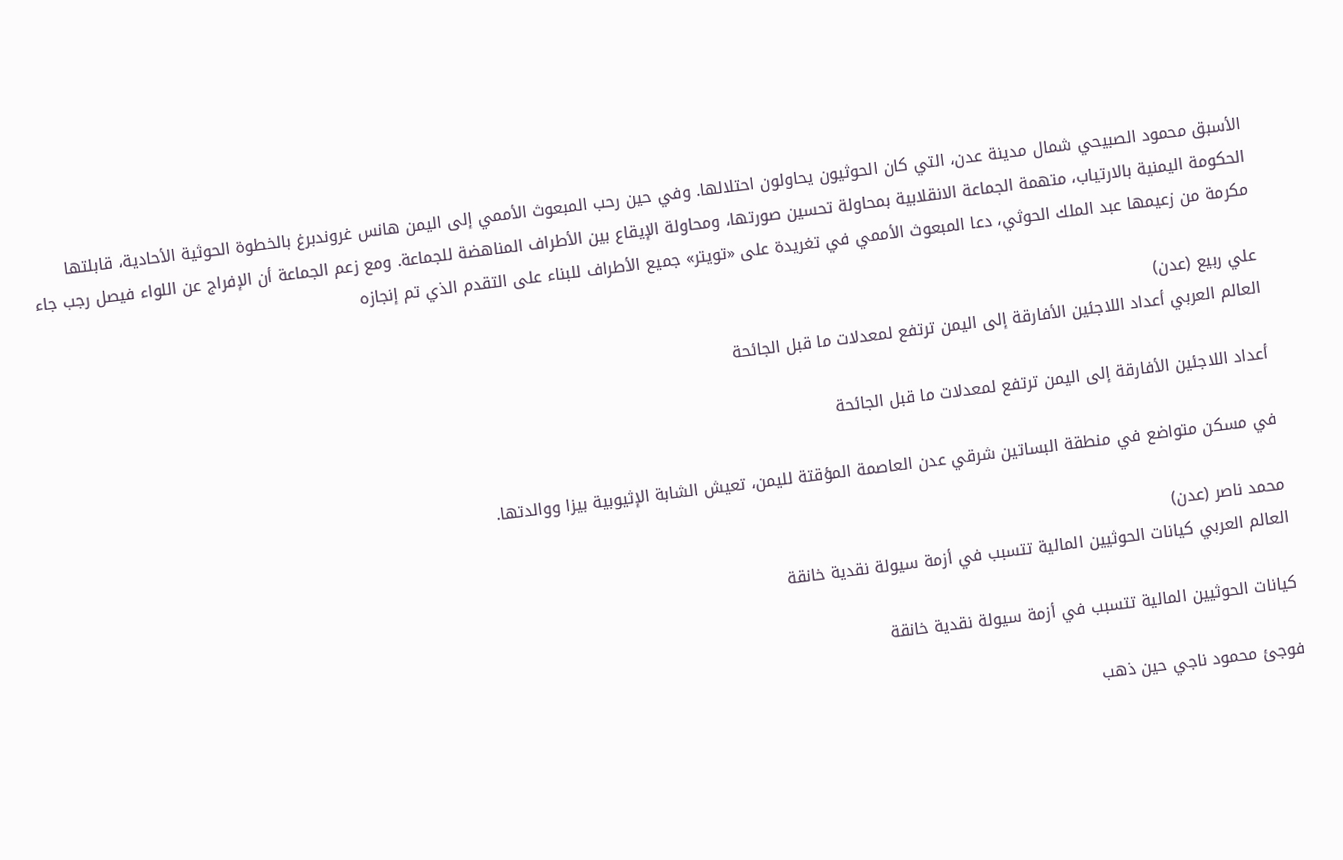الأسبق محمود الصبيحي شمال مدينة عدن، التي كان الحوثيون يحاولون احتلالها. وفي حين رحب المبعوث الأممي إلى اليمن هانس غروندبرغ بالخطوة الحوثية الأحادية، قابلتها الحكومة اليمنية بالارتياب، متهمة الجماعة الانقلابية بمحاولة تحسين صورتها، ومحاولة الإيقاع بين الأطراف المناهضة للجماعة. ومع زعم الجماعة أن الإفراج عن اللواء فيصل رجب جاء مكرمة من زعيمها عبد الملك الحوثي، دعا المبعوث الأممي في تغريدة على «تويتر» جميع الأطراف للبناء على التقدم الذي تم إنجازه

علي ربيع (عدن)
العالم العربي أعداد اللاجئين الأفارقة إلى اليمن ترتفع لمعدلات ما قبل الجائحة

أعداد اللاجئين الأفارقة إلى اليمن ترتفع لمعدلات ما قبل الجائحة

في مسكن متواضع في منطقة البساتين شرقي عدن العاصمة المؤقتة لليمن، تعيش الشابة الإثيوبية بيزا ووالدتها.

محمد ناصر (عدن)
العالم العربي كيانات الحوثيين المالية تتسبب في أزمة سيولة نقدية خانقة

كيانات الحوثيين المالية تتسبب في أزمة سيولة نقدية خانقة

فوجئ محمود ناجي حين ذهب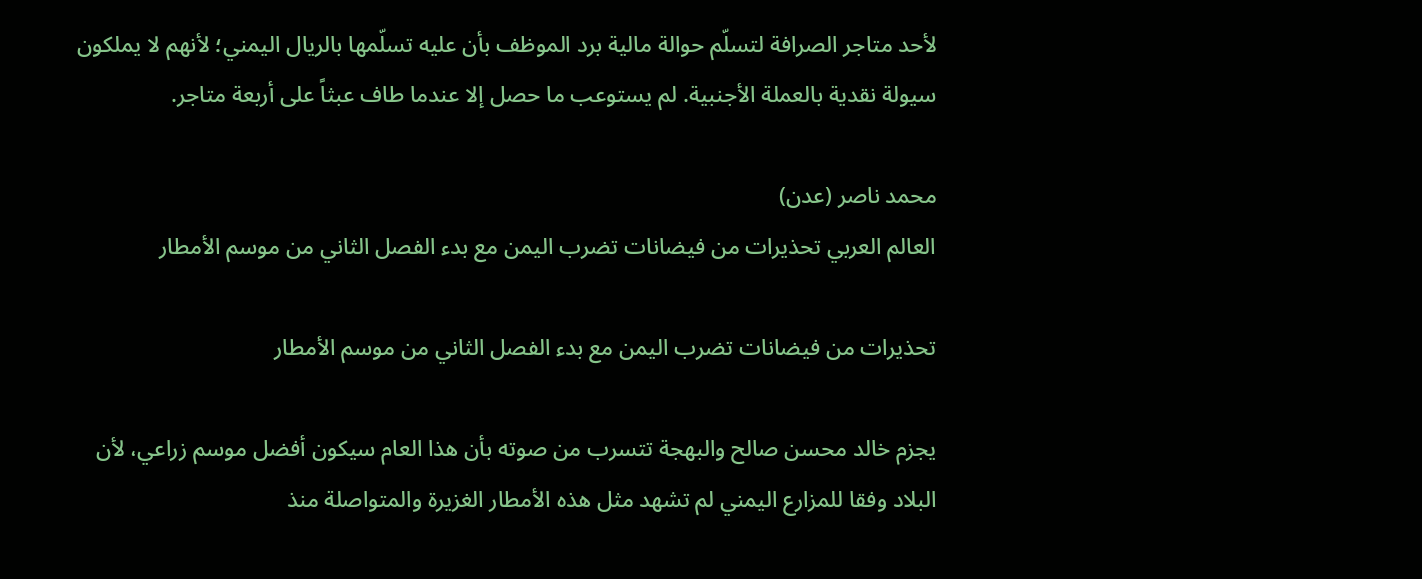لأحد متاجر الصرافة لتسلّم حوالة مالية برد الموظف بأن عليه تسلّمها بالريال اليمني؛ لأنهم لا يملكون سيولة نقدية بالعملة الأجنبية. لم يستوعب ما حصل إلا عندما طاف عبثاً على أربعة متاجر.

محمد ناصر (عدن)
العالم العربي تحذيرات من فيضانات تضرب اليمن مع بدء الفصل الثاني من موسم الأمطار

تحذيرات من فيضانات تضرب اليمن مع بدء الفصل الثاني من موسم الأمطار

يجزم خالد محسن صالح والبهجة تتسرب من صوته بأن هذا العام سيكون أفضل موسم زراعي، لأن البلاد وفقا للمزارع اليمني لم تشهد مثل هذه الأمطار الغزيرة والمتواصلة منذ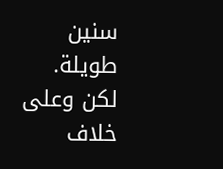سنين طويلة. لكن وعلى خلاف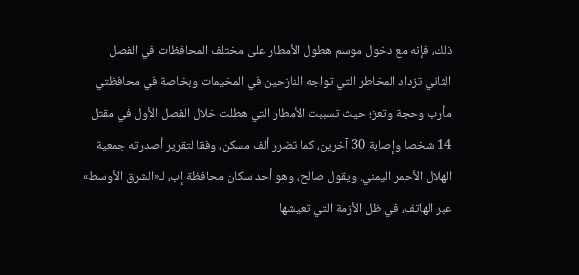ذلك، فإنه مع دخول موسم هطول الأمطار على مختلف المحافظات في الفصل الثاني تزداد المخاطر التي تواجه النازحين في المخيمات وبخاصة في محافظتي مأرب وحجة وتعز؛ حيث تسببت الأمطار التي هطلت خلال الفصل الأول في مقتل 14 شخصا وإصابة 30 آخرين، كما تضرر ألف مسكن، وفقا لتقرير أصدرته جمعية الهلال الأحمر اليمني. ويقول صالح، وهو أحد سكان محافظة إب، لـ«الشرق الأوسط» عبر الهاتف، في ظل الأزمة التي تعيشها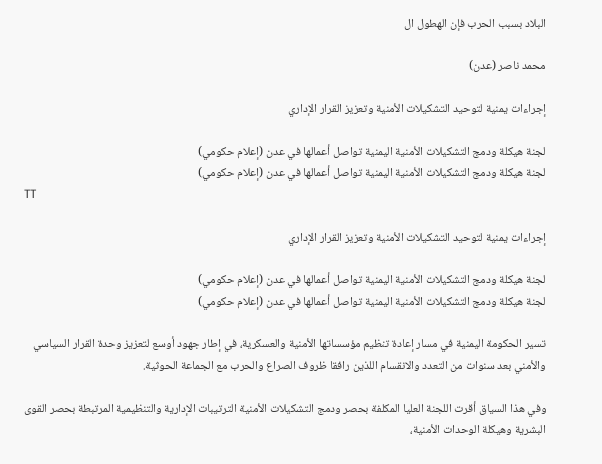البلاد بسبب الحرب فإن الهطول ال

محمد ناصر (عدن)

إجراءات يمنية لتوحيد التشكيلات الأمنية وتعزيز القرار الإداري

لجنة هيكلة ودمج التشكيلات الأمنية اليمنية تواصل أعمالها في عدن (إعلام حكومي)
لجنة هيكلة ودمج التشكيلات الأمنية اليمنية تواصل أعمالها في عدن (إعلام حكومي)
TT

إجراءات يمنية لتوحيد التشكيلات الأمنية وتعزيز القرار الإداري

لجنة هيكلة ودمج التشكيلات الأمنية اليمنية تواصل أعمالها في عدن (إعلام حكومي)
لجنة هيكلة ودمج التشكيلات الأمنية اليمنية تواصل أعمالها في عدن (إعلام حكومي)

تسير الحكومة اليمنية في مسار إعادة تنظيم مؤسساتها الأمنية والعسكرية، في إطار جهود أوسع لتعزيز وحدة القرار السياسي والأمني بعد سنوات من التعدد والانقسام اللذين رافقا ظروف الصراع والحرب مع الجماعة الحوثية.

وفي هذا السياق أقرت اللجنة العليا المكلفة بحصر ودمج التشكيلات الأمنية الترتيبات الإدارية والتنظيمية المرتبطة بحصر القوى البشرية وهيكلة الوحدات الأمنية،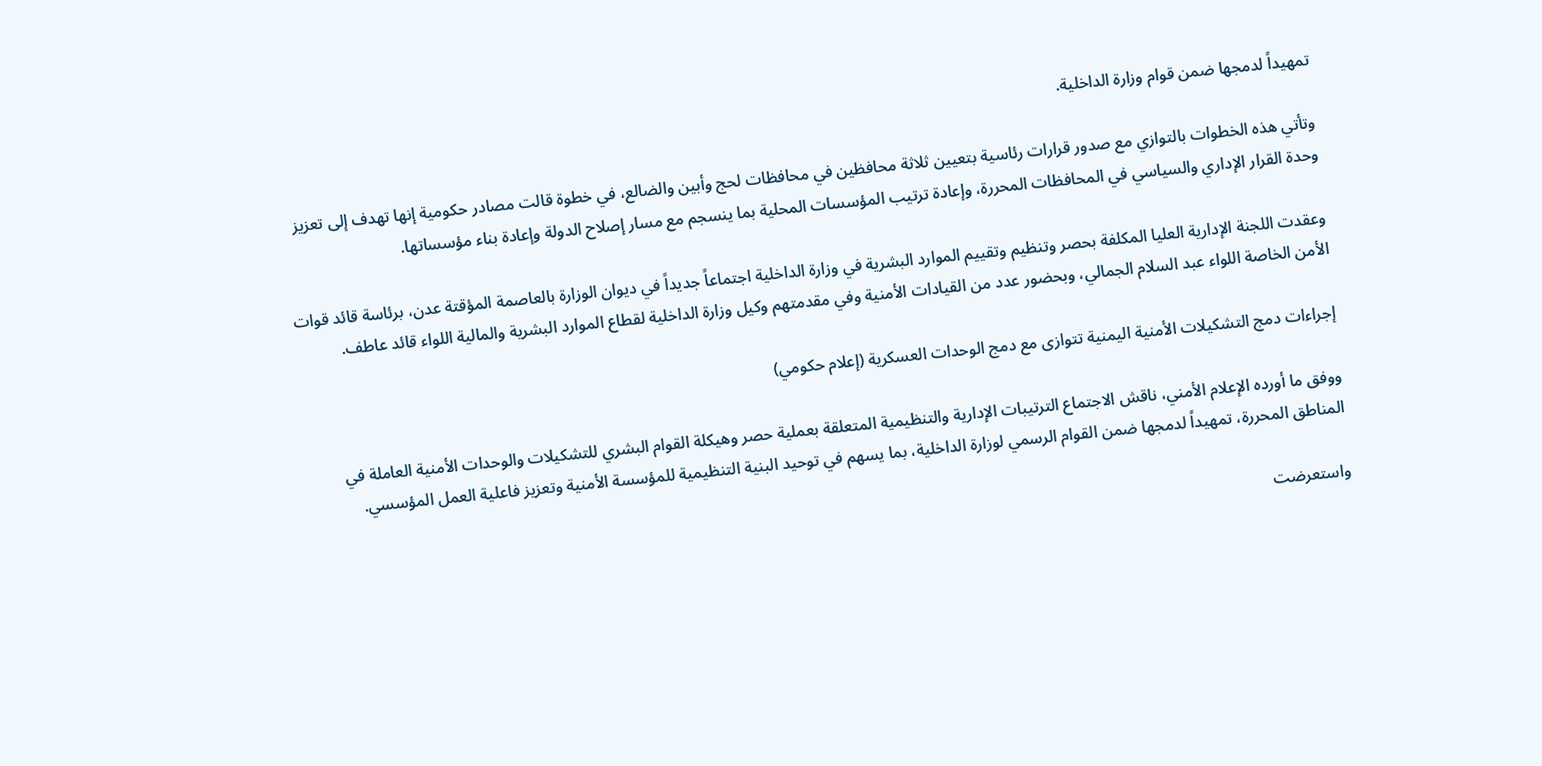تمهيداً لدمجها ضمن قوام وزارة الداخلية.

وتأتي هذه الخطوات بالتوازي مع صدور قرارات رئاسية بتعيين ثلاثة محافظين في محافظات لحج وأبين والضالع، في خطوة قالت مصادر حكومية إنها تهدف إلى تعزيز وحدة القرار الإداري والسياسي في المحافظات المحررة، وإعادة ترتيب المؤسسات المحلية بما ينسجم مع مسار إصلاح الدولة وإعادة بناء مؤسساتها.

وعقدت اللجنة الإدارية العليا المكلفة بحصر وتنظيم وتقييم الموارد البشرية في وزارة الداخلية اجتماعاً جديداً في ديوان الوزارة بالعاصمة المؤقتة عدن، برئاسة قائد قوات الأمن الخاصة اللواء عبد السلام الجمالي، وبحضور عدد من القيادات الأمنية وفي مقدمتهم وكيل وزارة الداخلية لقطاع الموارد البشرية والمالية اللواء قائد عاطف.

إجراءات دمج التشكيلات الأمنية اليمنية تتوازى مع دمج الوحدات العسكرية (إعلام حكومي)

ووفق ما أورده الإعلام الأمني، ناقش الاجتماع الترتيبات الإدارية والتنظيمية المتعلقة بعملية حصر وهيكلة القوام البشري للتشكيلات والوحدات الأمنية العاملة في المناطق المحررة، تمهيداً لدمجها ضمن القوام الرسمي لوزارة الداخلية، بما يسهم في توحيد البنية التنظيمية للمؤسسة الأمنية وتعزيز فاعلية العمل المؤسسي.

واستعرضت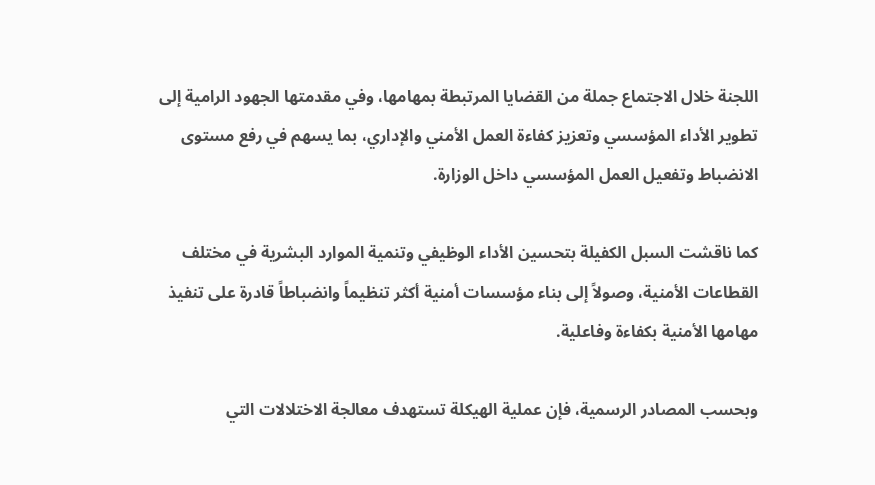اللجنة خلال الاجتماع جملة من القضايا المرتبطة بمهامها، وفي مقدمتها الجهود الرامية إلى تطوير الأداء المؤسسي وتعزيز كفاءة العمل الأمني والإداري، بما يسهم في رفع مستوى الانضباط وتفعيل العمل المؤسسي داخل الوزارة.

كما ناقشت السبل الكفيلة بتحسين الأداء الوظيفي وتنمية الموارد البشرية في مختلف القطاعات الأمنية، وصولاً إلى بناء مؤسسات أمنية أكثر تنظيماً وانضباطاً قادرة على تنفيذ مهامها الأمنية بكفاءة وفاعلية.

وبحسب المصادر الرسمية، فإن عملية الهيكلة تستهدف معالجة الاختلالات التي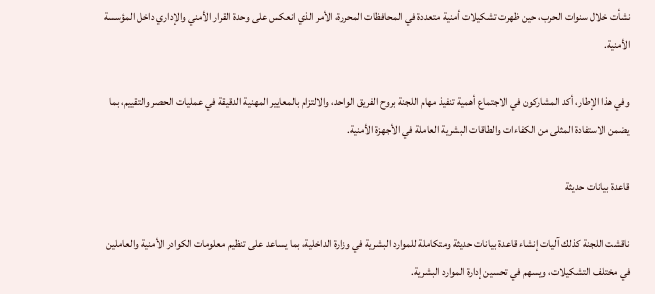نشأت خلال سنوات الحرب، حين ظهرت تشكيلات أمنية متعددة في المحافظات المحررة، الأمر الذي انعكس على وحدة القرار الأمني والإداري داخل المؤسسة الأمنية.

وفي هذا الإطار، أكد المشاركون في الاجتماع أهمية تنفيذ مهام اللجنة بروح الفريق الواحد، والالتزام بالمعايير المهنية الدقيقة في عمليات الحصر والتقييم، بما يضمن الاستفادة المثلى من الكفاءات والطاقات البشرية العاملة في الأجهزة الأمنية.

قاعدة بيانات حديثة

ناقشت اللجنة كذلك آليات إنشاء قاعدة بيانات حديثة ومتكاملة للموارد البشرية في وزارة الداخلية، بما يساعد على تنظيم معلومات الكوادر الأمنية والعاملين في مختلف التشكيلات، ويسهم في تحسين إدارة الموارد البشرية.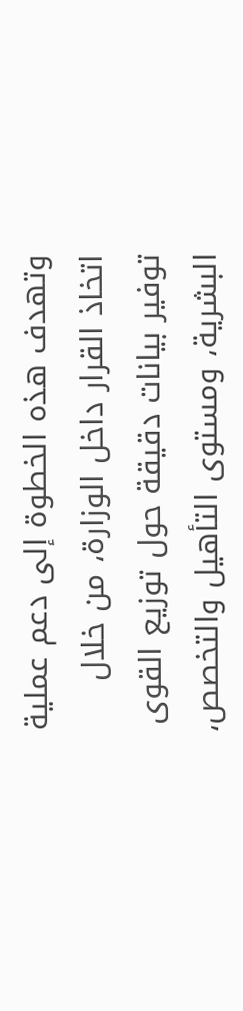وتهدف هذه الخطوة إلى دعم عملية اتخاذ القرار داخل الوزارة، من خلال توفير بيانات دقيقة حول توزيع القوى البشرية، ومستوى التأهيل والتخصص،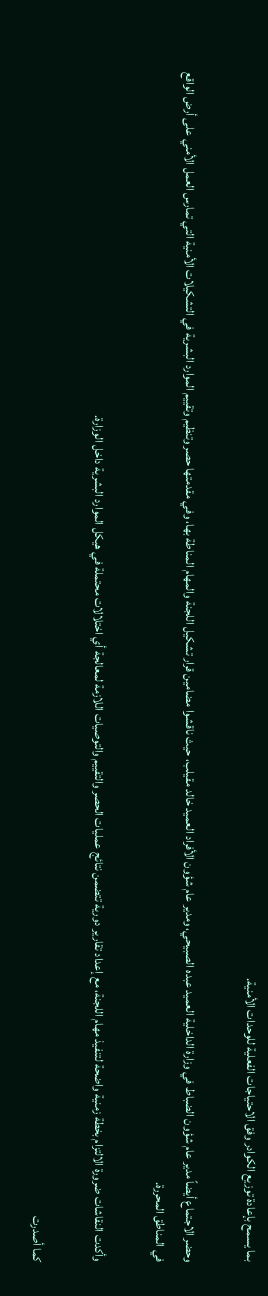بما يسمح بإعادة توزيع الكوادر وفق الاحتياجات الفعلية للوحدات الأمنية.

وحضر الاجتماع أيضاً مدير عام شؤون الضباط في وزارة الداخلية العميد عبده الصبيحي، ومدير عام شؤون الأفراد العميد خالد مقيلب، حيث ناقشوا مضامين قرار تشكيل اللجنة والمهام المناطة بها، وفي مقدمتها حصر وتنظيم وتقييم الموارد البشرية في التشكيلات الأمنية التي تمارس العمل الأمني على أرض الواقع في المناطق المحررة.

وأكدت النقاشات ضرورة الالتزام بخطة زمنية واضحة لتنفيذ مهام اللجنة، مع إعداد تقارير دورية تتضمن نتائج عمليات الحصر والتقييم والتوصيات اللازمة لمعالجة أي اختلالات محتملة في هيكل الموارد البشرية داخل الوزارة.

كما أصدرت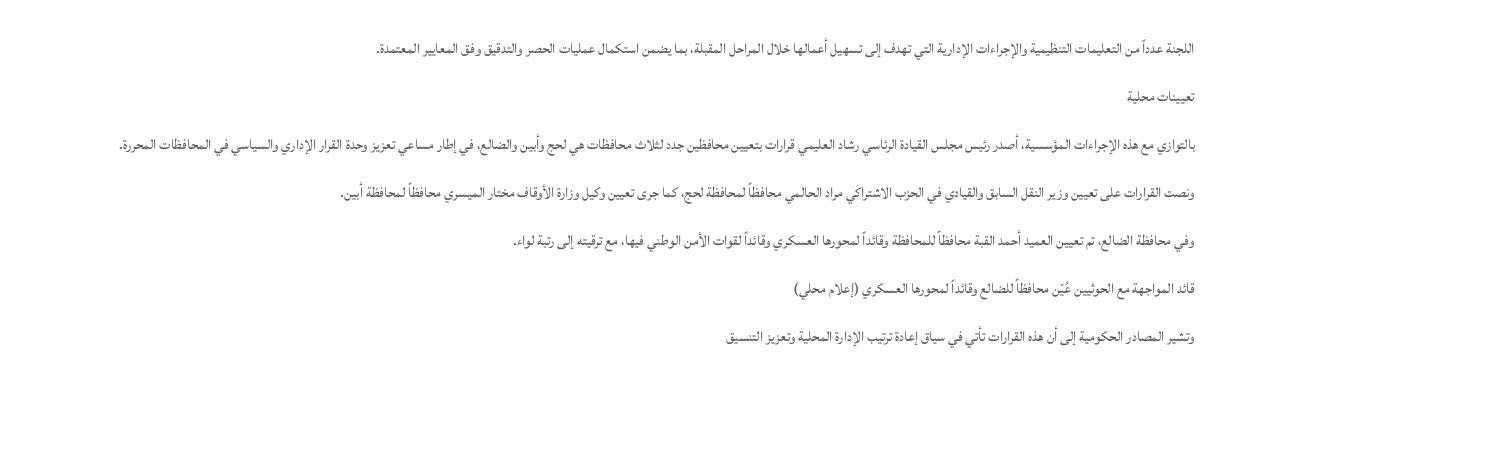اللجنة عدداً من التعليمات التنظيمية والإجراءات الإدارية التي تهدف إلى تسهيل أعمالها خلال المراحل المقبلة، بما يضمن استكمال عمليات الحصر والتدقيق وفق المعايير المعتمدة.

تعيينات محلية

بالتوازي مع هذه الإجراءات المؤسسية، أصدر رئيس مجلس القيادة الرئاسي رشاد العليمي قرارات بتعيين محافظين جدد لثلاث محافظات هي لحج وأبين والضالع، في إطار مساعي تعزيز وحدة القرار الإداري والسياسي في المحافظات المحررة.

ونصت القرارات على تعيين وزير النقل السابق والقيادي في الحزب الاشتراكي مراد الحالمي محافظاً لمحافظة لحج، كما جرى تعيين وكيل وزارة الأوقاف مختار الميسري محافظاً لمحافظة أبين.

وفي محافظة الضالع، تم تعيين العميد أحمد القبة محافظاً للمحافظة وقائداً لمحورها العسكري وقائداً لقوات الأمن الوطني فيها، مع ترقيته إلى رتبة لواء.

قائد المواجهة مع الحوثيين عُيّن محافظاً للضالع وقائداً لمحورها العسكري (إعلام محلي)

وتشير المصادر الحكومية إلى أن هذه القرارات تأتي في سياق إعادة ترتيب الإدارة المحلية وتعزيز التنسيق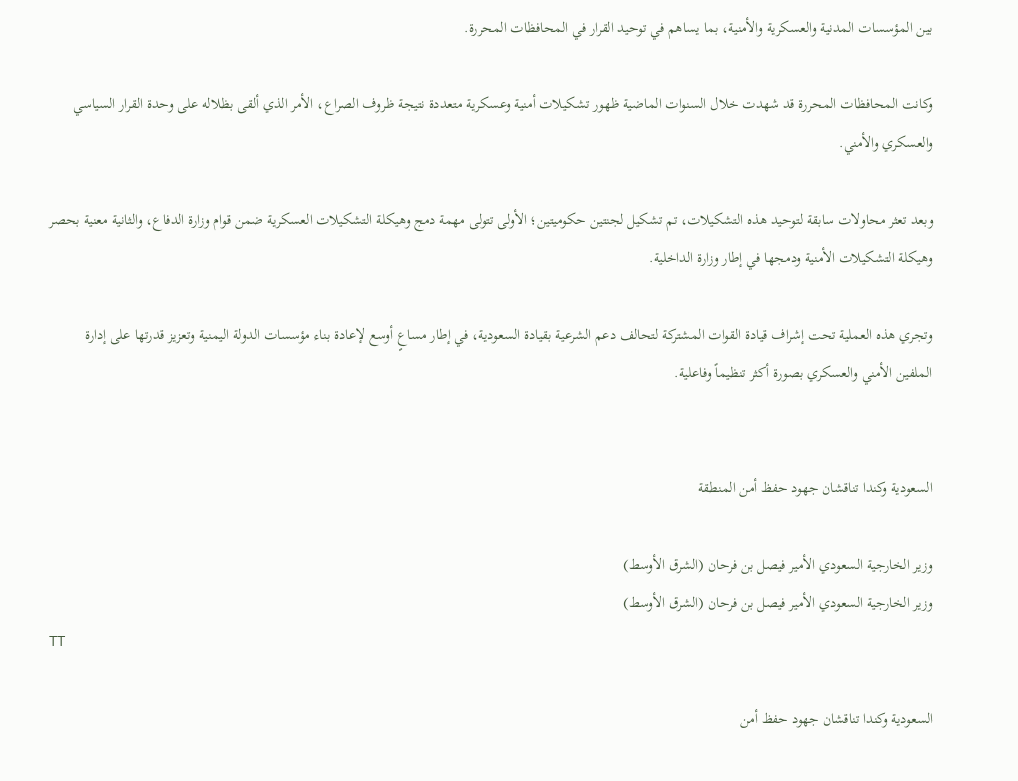بين المؤسسات المدنية والعسكرية والأمنية، بما يساهم في توحيد القرار في المحافظات المحررة.

وكانت المحافظات المحررة قد شهدت خلال السنوات الماضية ظهور تشكيلات أمنية وعسكرية متعددة نتيجة ظروف الصراع، الأمر الذي ألقى بظلاله على وحدة القرار السياسي والعسكري والأمني.

وبعد تعثر محاولات سابقة لتوحيد هذه التشكيلات، تم تشكيل لجنتين حكوميتين؛ الأولى تتولى مهمة دمج وهيكلة التشكيلات العسكرية ضمن قوام وزارة الدفاع، والثانية معنية بحصر وهيكلة التشكيلات الأمنية ودمجها في إطار وزارة الداخلية.

وتجري هذه العملية تحت إشراف قيادة القوات المشتركة لتحالف دعم الشرعية بقيادة السعودية، في إطار مساعٍ أوسع لإعادة بناء مؤسسات الدولة اليمنية وتعزيز قدرتها على إدارة الملفين الأمني والعسكري بصورة أكثر تنظيماً وفاعلية.


السعودية وكندا تناقشان جهود حفظ أمن المنطقة

وزير الخارجية السعودي الأمير فيصل بن فرحان (الشرق الأوسط)
وزير الخارجية السعودي الأمير فيصل بن فرحان (الشرق الأوسط)
TT

السعودية وكندا تناقشان جهود حفظ أمن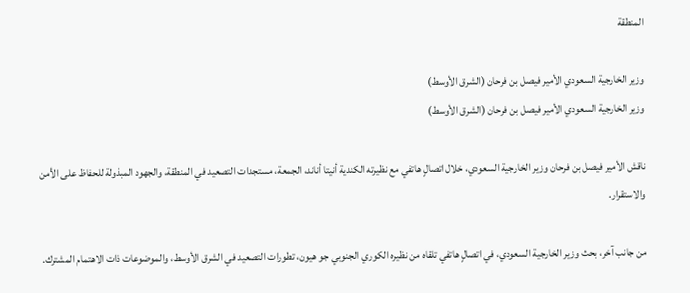المنطقة

وزير الخارجية السعودي الأمير فيصل بن فرحان (الشرق الأوسط)
وزير الخارجية السعودي الأمير فيصل بن فرحان (الشرق الأوسط)

ناقش الأمير فيصل بن فرحان وزير الخارجية السعودي، خلال اتصالٍ هاتفي مع نظيرته الكندية أنيتا أناند، الجمعة، مستجدات التصعيد في المنطقة، والجهود المبذولة للحفاظ على الأمن والاستقرار.

من جانب آخر، بحث وزير الخارجية السعودي، في اتصالٍ هاتفي تلقاه من نظيره الكوري الجنوبي جو هيون، تطورات التصعيد في الشرق الأوسط، والموضوعات ذات الاهتمام المشترك.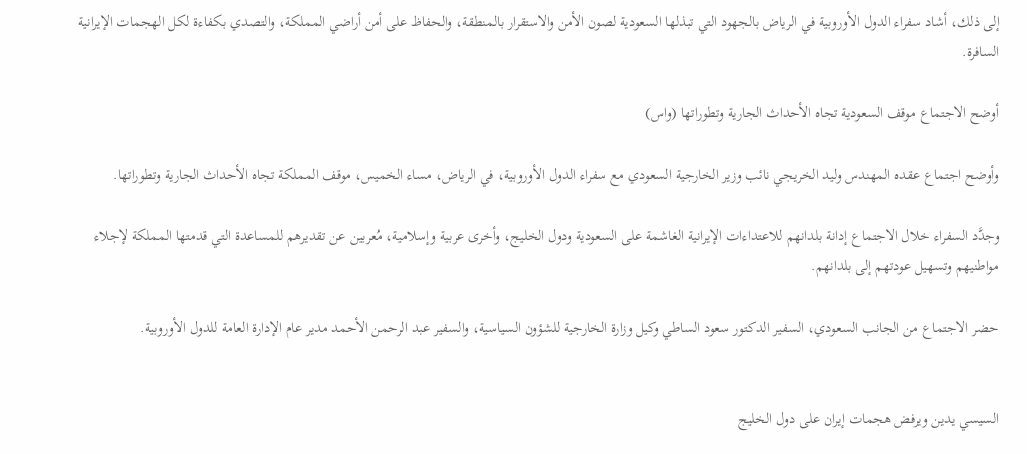إلى ذلك، أشاد سفراء الدول الأوروبية في الرياض بالجهود التي تبذلها السعودية لصون الأمن والاستقرار بالمنطقة، والحفاظ على أمن أراضي المملكة، والتصدي بكفاءة لكل الهجمات الإيرانية السافرة.

أوضح الاجتماع موقف السعودية تجاه الأحداث الجارية وتطوراتها (واس)

وأوضح اجتماع عقده المهندس وليد الخريجي نائب وزير الخارجية السعودي مع سفراء الدول الأوروبية، في الرياض، مساء الخميس، موقف المملكة تجاه الأحداث الجارية وتطوراتها.

وجدَّد السفراء خلال الاجتماع إدانة بلدانهم للاعتداءات الإيرانية الغاشمة على السعودية ودول الخليج، وأخرى عربية وإسلامية، مُعربين عن تقديرهم للمساعدة التي قدمتها المملكة لإجلاء مواطنيهم وتسهيل عودتهم إلى بلدانهم.

حضر الاجتماع من الجانب السعودي، السفير الدكتور سعود الساطي وكيل وزارة الخارجية للشؤون السياسية، والسفير عبد الرحمن الأحمد مدير عام الإدارة العامة للدول الأوروبية.


السيسي يدين ويرفض هجمات إيران على دول الخليج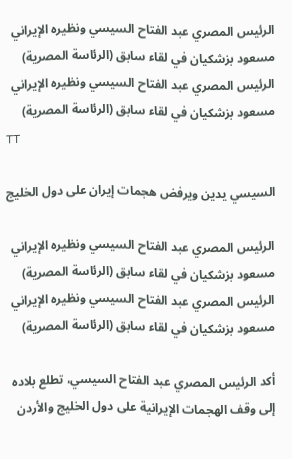الرئيس المصري عبد الفتاح السيسي ونظيره الإيراني مسعود بزشكيان في لقاء سابق (الرئاسة المصرية)
الرئيس المصري عبد الفتاح السيسي ونظيره الإيراني مسعود بزشكيان في لقاء سابق (الرئاسة المصرية)
TT

السيسي يدين ويرفض هجمات إيران على دول الخليج

الرئيس المصري عبد الفتاح السيسي ونظيره الإيراني مسعود بزشكيان في لقاء سابق (الرئاسة المصرية)
الرئيس المصري عبد الفتاح السيسي ونظيره الإيراني مسعود بزشكيان في لقاء سابق (الرئاسة المصرية)

أكد الرئيس المصري عبد الفتاح السيسي، تطلع بلاده إلى وقف الهجمات الإيرانية على دول الخليج والأردن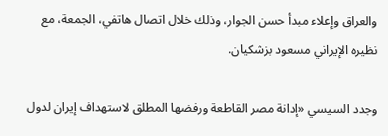والعراق وإعلاء مبدأ حسن الجوار، وذلك خلال اتصال هاتفي، الجمعة، مع نظيره الإيراني مسعود بزشكيان.

وجدد السيسي «إدانة مصر القاطعة ورفضها المطلق لاستهداف إيران لدول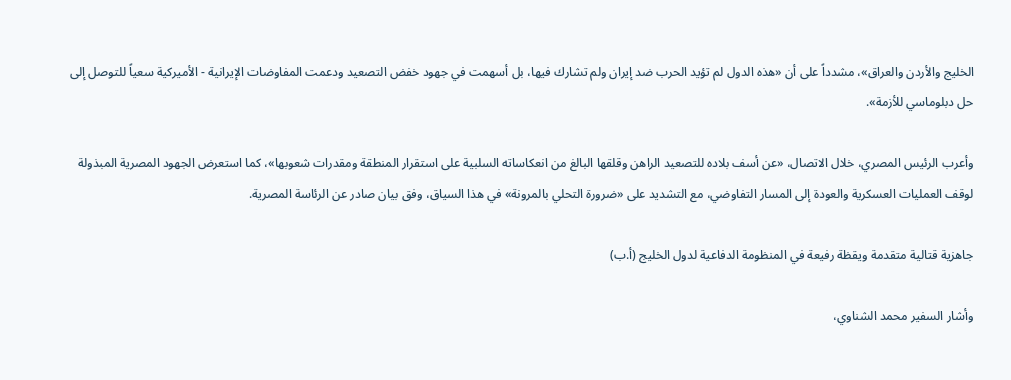الخليج والأردن والعراق»، مشدداً على أن «هذه الدول لم تؤيد الحرب ضد إيران ولم تشارك فيها، بل أسهمت في جهود خفض التصعيد ودعمت المفاوضات الإيرانية - الأميركية سعياً للتوصل إلى حل دبلوماسي للأزمة».

وأعرب الرئيس المصري، خلال الاتصال، «عن أسف بلاده للتصعيد الراهن وقلقها البالغ من انعكاساته السلبية على استقرار المنطقة ومقدرات شعوبها»، كما استعرض الجهود المصرية المبذولة لوقف العمليات العسكرية والعودة إلى المسار التفاوضي، مع التشديد على «ضرورة التحلي بالمرونة» في هذا السياق، وفق بيان صادر عن الرئاسة المصرية.

جاهزية قتالية متقدمة ويقظة رفيعة في المنظومة الدفاعية لدول الخليج (أ.ب)

وأشار السفير محمد الشناوي،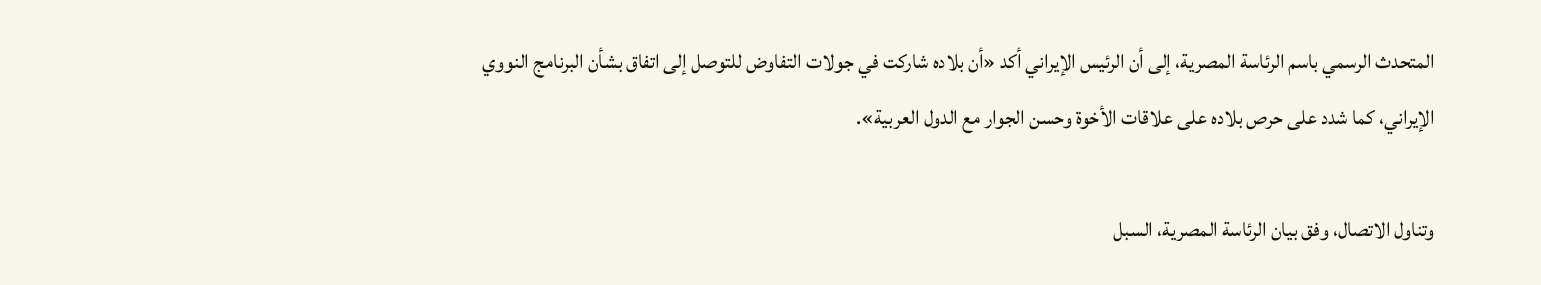المتحدث الرسمي باسم الرئاسة المصرية، إلى أن الرئيس الإيراني أكد «أن بلاده شاركت في جولات التفاوض للتوصل إلى اتفاق بشأن البرنامج النووي الإيراني، كما شدد على حرص بلاده على علاقات الأخوة وحسن الجوار مع الدول العربية».

وتناول الاتصال، وفق بيان الرئاسة المصرية، السبل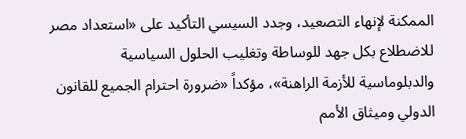الممكنة لإنهاء التصعيد، وجدد السيسي التأكيد على «استعداد مصر للاضطلاع بكل جهد للوساطة وتغليب الحلول السياسية والدبلوماسية للأزمة الراهنة»، مؤكداً «ضرورة احترام الجميع للقانون الدولي وميثاق الأمم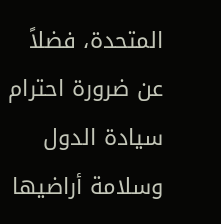المتحدة، فضلاً عن ضرورة احترام سيادة الدول وسلامة أراضيها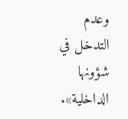وعدم التدخل في شؤونها الداخلية».